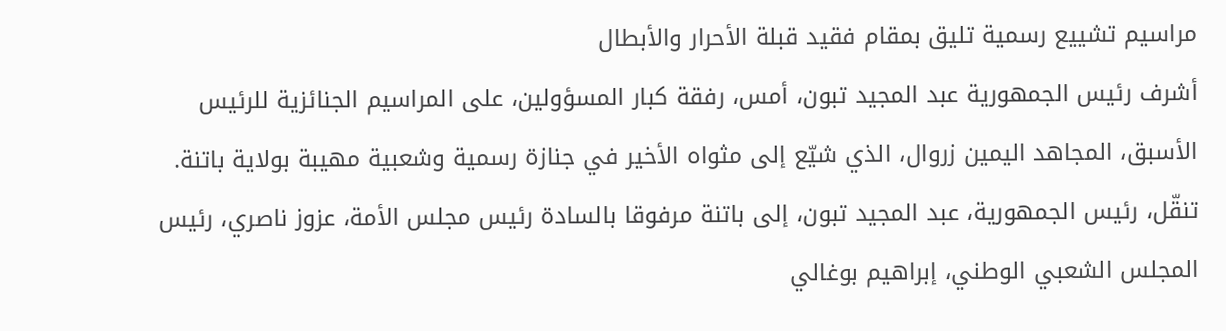مراسيم تشييع رسمية تليق بمقام فقيد قبلة الأحرار والأبطال
أشرف رئيس الجمهورية عبد المجيد تبون، أمس، رفقة كبار المسؤولين، على المراسيم الجنائزية للرئيس الأسبق، المجاهد اليمين زروال، الذي شيّع إلى مثواه الأخير في جنازة رسمية وشعبية مهيبة بولاية باتنة.
تنقّل، رئيس الجمهورية، عبد المجيد تبون، إلى باتنة مرفوقا بالسادة رئيس مجلس الأمة، عزوز ناصري، رئيس المجلس الشعبي الوطني، إبراهيم بوغالي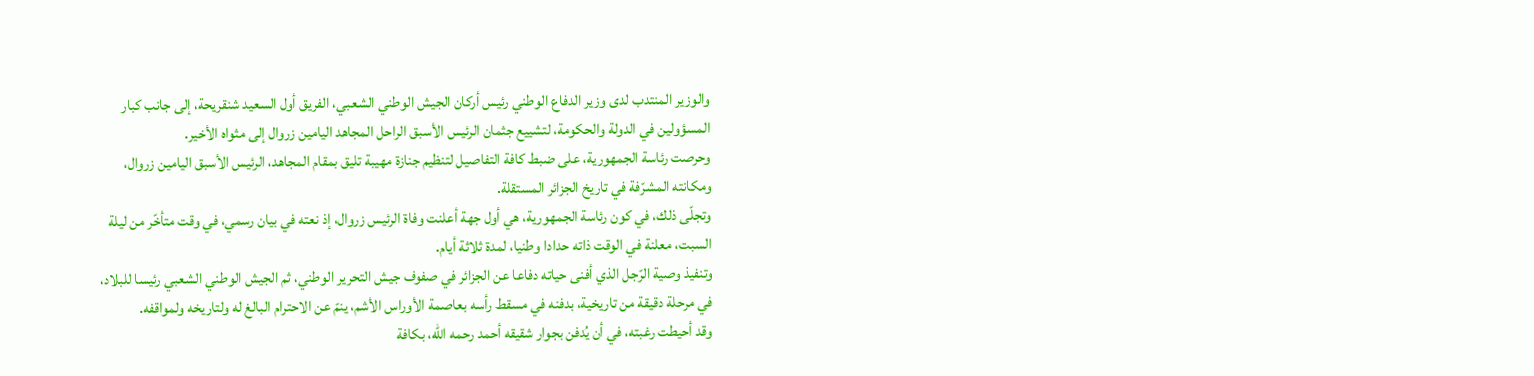والوزير المنتدب لدى وزير الدفاع الوطني رئيس أركان الجيش الوطني الشعبي، الفريق أول السعيد شنقريحة، إلى جانب كبار المسؤولين في الدولة والحكومة، لتشييع جثمان الرئيس الأسبق الراحل المجاهد اليامين زروال إلى مثواه الأخير.
وحرصت رئاسة الجمهورية، على ضبط كافة التفاصيل لتنظيم جنازة مهيبة تليق بمقام المجاهد، الرئيس الأسبق اليامين زروال، ومكانته المشرّفة في تاريخ الجزائر المستقلة.
وتجلّى ذلك، في كون رئاسة الجمهورية، هي أول جهة أعلنت وفاة الرئيس زروال، إذ نعته في بيان رسمي، في وقت متأخّر من ليلة السبت، معلنة في الوقت ذاته حدادا وطنيا، لمدة ثلاثة أيام.
وتنفيذ وصية الرّجل الذي أفنى حياته دفاعا عن الجزائر في صفوف جيش التحرير الوطني، ثم الجيش الوطني الشعبي رئيسا للبلاد، في مرحلة دقيقة من تاريخية، بدفنه في مسقط رأسه بعاصمة الأوراس الأشم، ينمّ عن الاحترام البالغ له ولتاريخه ولمواقفه.
وقد أحيطت رغبته، في أن يُدفن بجوار شقيقه أحمد رحمه الله، بكافة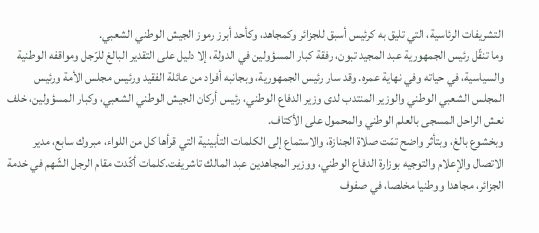التشريفات الرئاسية، التي تليق به كرئيس أسبق للجزائر وكمجاهد، وكأحد أبرز رموز الجيش الوطني الشعبي.
وما تنقّل رئيس الجمهورية عبد المجيد تبون، رفقة كبار المسؤولين في الدولة، إلا دليل على التقدير البالغ للرّجل ومواقفه الوطنية والسياسية، في حياته وفي نهاية عمره. وقد سار رئيس الجمهورية، وبجانبه أفراد من عائلة الفقيد ورئيس مجلس الأمة ورئيس المجلس الشعبي الوطني والوزير المنتدب لدى وزير الدفاع الوطني، رئيس أركان الجيش الوطني الشعبي، وكبار المسؤولين، خلف نعش الراحل المسجى بالعلم الوطني والمحمول على الأكتاف.
وبخشوع بالغ، وبتأثر واضح تمّت صلاة الجنازة، والاستماع إلى الكلمات التأبينية التي قرأها كل من اللواء، مبروك سابع، مدير الاتصال والإعلام والتوجيه بوزارة الدفاع الوطني، ووزير المجاهدين عبد المالك تاشريفت.كلمات أكّدت مقام الرجل الشّهم في خدمة الجزائر، مجاهدا ووطنيا مخلصا، في صفوف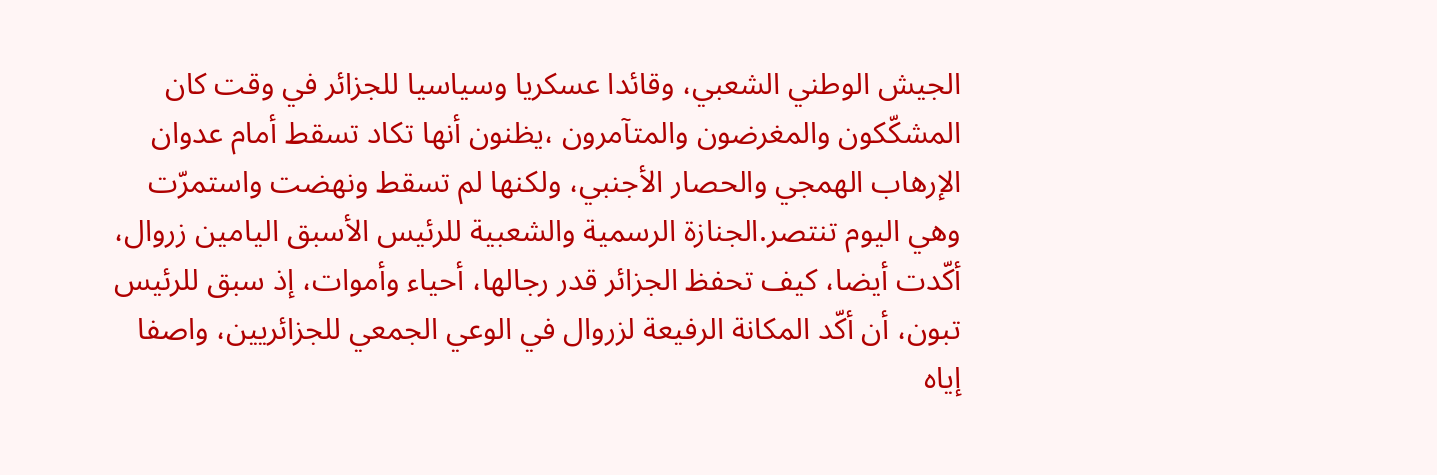الجيش الوطني الشعبي، وقائدا عسكريا وسياسيا للجزائر في وقت كان المشكّكون والمغرضون والمتآمرون ،يظنون أنها تكاد تسقط أمام عدوان الإرهاب الهمجي والحصار الأجنبي، ولكنها لم تسقط ونهضت واستمرّت وهي اليوم تنتصر.الجنازة الرسمية والشعبية للرئيس الأسبق اليامين زروال، أكّدت أيضا، كيف تحفظ الجزائر قدر رجالها، أحياء وأموات، إذ سبق للرئيس تبون، أن أكّد المكانة الرفيعة لزروال في الوعي الجمعي للجزائريين، واصفا إياه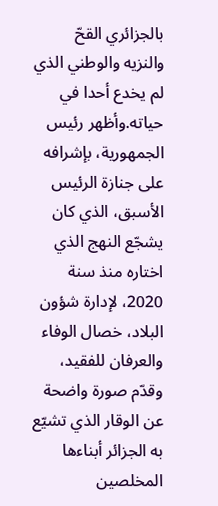بالجزائري القحّ والنزيه والوطني الذي لم يخدع أحدا في حياته.وأظهر رئيس الجمهورية، بإشرافه على جنازة الرئيس الأسبق، الذي كان يشجّع النهج الذي اختاره منذ سنة 2020، لإدارة شؤون البلاد، خصال الوفاء والعرفان للفقيد، وقدّم صورة واضحة عن الوقار الذي تشيّع به الجزائر أبناءها المخلصين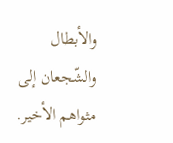والأبطال والشّجعان إلى مثواهم الأخير.